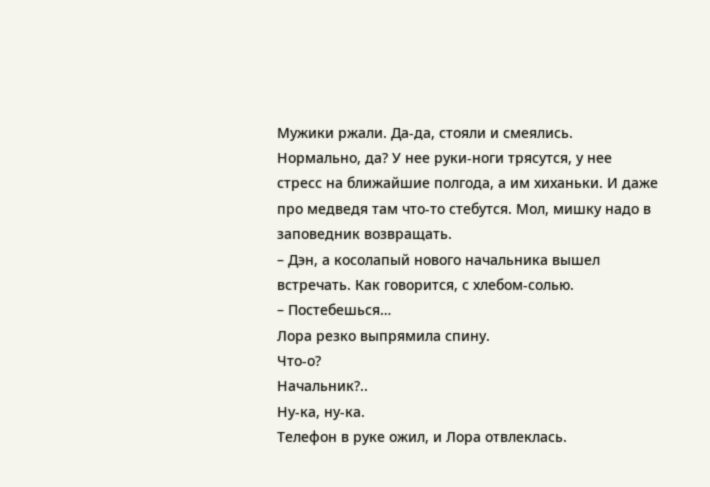Мужики ржали. Да-да, стояли и смеялись. Нормально, да? У нее руки-ноги трясутся, у нее стресс на ближайшие полгода, а им хиханьки. И даже про медведя там что-то стебутся. Мол, мишку надо в заповедник возвращать.
– Дэн, а косолапый нового начальника вышел встречать. Как говорится, с хлебом-солью.
– Постебешься…
Лора резко выпрямила спину.
Что-о?
Начальник?..
Ну-ка, ну-ка.
Телефон в руке ожил, и Лора отвлеклась.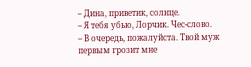– Дина, приветик, солнце.
– Я тебя убью, Лорчик. Чес-слово.
– В очередь, пожалуйста. Твой муж первым грозит мне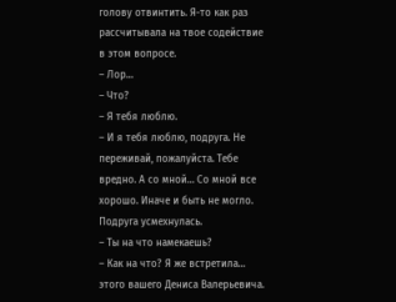голову отвинтить. Я-то как раз рассчитывала на твое содействие в этом вопросе.
– Лор…
– Что?
– Я тебя люблю.
– И я тебя люблю, подруга. Не переживай, пожалуйста. Тебе вредно. А со мной… Со мной все хорошо. Иначе и быть не могло.
Подруга усмехнулась.
– Ты на что намекаешь?
– Как на что? Я же встретила… этого вашего Дениса Валерьевича.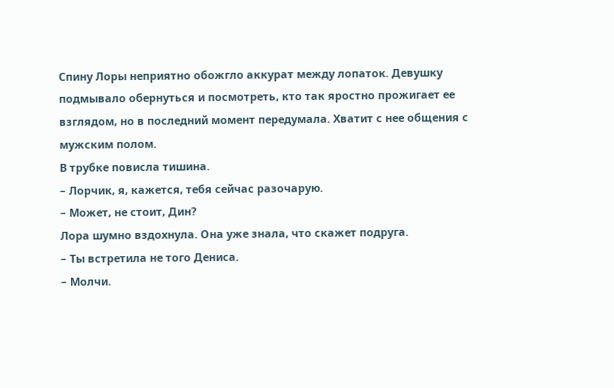Спину Лоры неприятно обожгло аккурат между лопаток. Девушку подмывало обернуться и посмотреть, кто так яростно прожигает ее взглядом, но в последний момент передумала. Хватит с нее общения с мужским полом.
В трубке повисла тишина.
– Лорчик, я, кажется, тебя сейчас разочарую.
– Может, не стоит, Дин?
Лора шумно вздохнула. Она уже знала, что скажет подруга.
– Ты встретила не того Дениса.
– Молчи.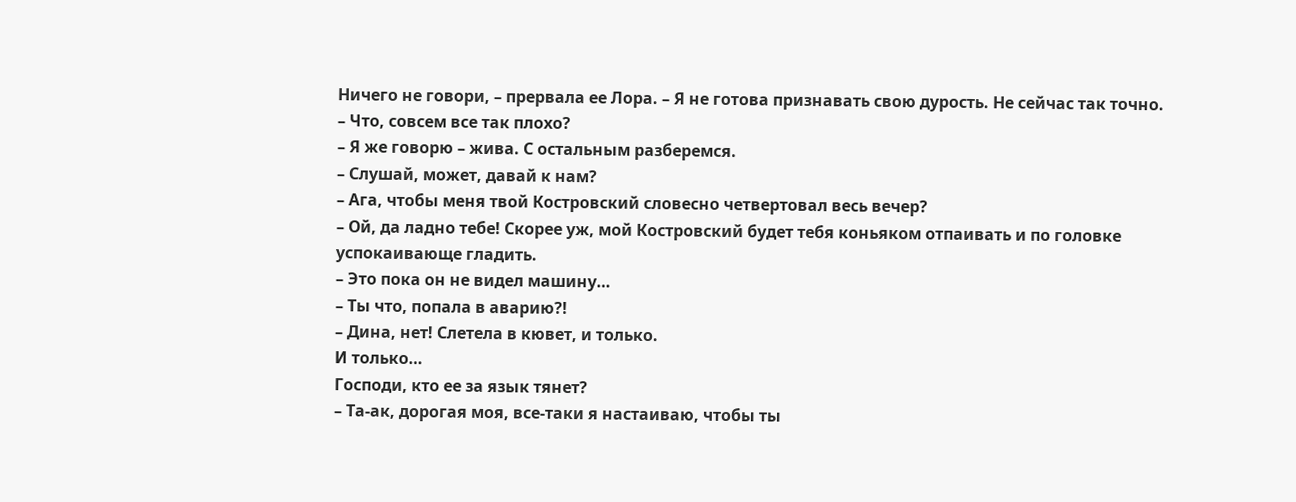Ничего не говори, – прервала ее Лора. – Я не готова признавать свою дурость. Не сейчас так точно.
– Что, совсем все так плохо?
– Я же говорю – жива. С остальным разберемся.
– Слушай, может, давай к нам?
– Ага, чтобы меня твой Костровский словесно четвертовал весь вечер?
– Ой, да ладно тебе! Скорее уж, мой Костровский будет тебя коньяком отпаивать и по головке успокаивающе гладить.
– Это пока он не видел машину…
– Ты что, попала в аварию?!
– Дина, нет! Слетела в кювет, и только.
И только…
Господи, кто ее за язык тянет?
– Та-ак, дорогая моя, все-таки я настаиваю, чтобы ты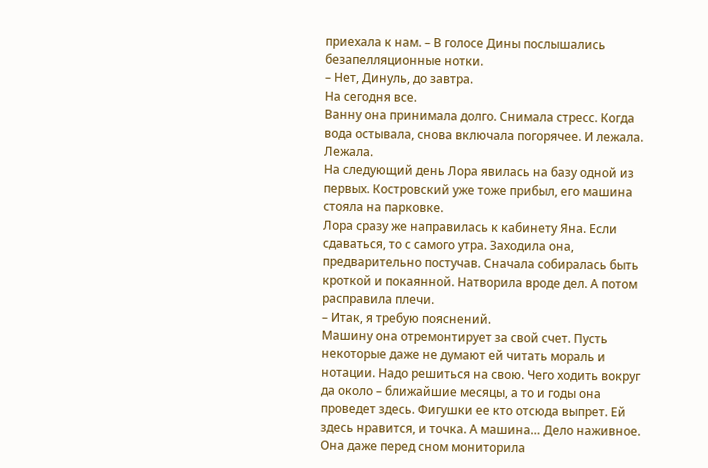приехала к нам. – В голосе Дины послышались безапелляционные нотки.
– Нет, Динуль, до завтра.
На сегодня все.
Ванну она принимала долго. Снимала стресс. Когда вода остывала, снова включала погорячее. И лежала. Лежала.
На следующий день Лора явилась на базу одной из первых. Костровский уже тоже прибыл, его машина стояла на парковке.
Лора сразу же направилась к кабинету Яна. Если сдаваться, то с самого утра. Заходила она, предварительно постучав. Сначала собиралась быть кроткой и покаянной. Натворила вроде дел. А потом расправила плечи.
– Итак, я требую пояснений.
Машину она отремонтирует за свой счет. Пусть некоторые даже не думают ей читать мораль и нотации. Надо решиться на свою. Чего ходить вокруг да около – ближайшие месяцы, а то и годы она проведет здесь. Фигушки ее кто отсюда выпрет. Ей здесь нравится, и точка. А машина… Дело наживное. Она даже перед сном мониторила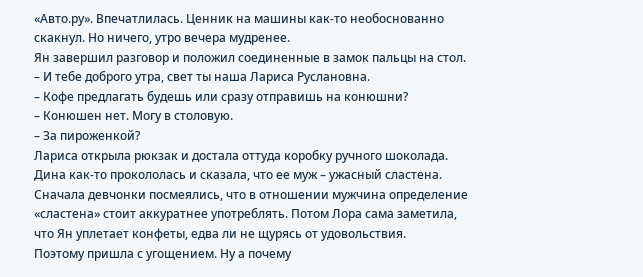«Авто.ру». Впечатлилась. Ценник на машины как-то необоснованно скакнул. Но ничего, утро вечера мудренее.
Ян завершил разговор и положил соединенные в замок пальцы на стол.
– И тебе доброго утра, свет ты наша Лариса Руслановна.
– Кофе предлагать будешь или сразу отправишь на конюшни?
– Конюшен нет. Могу в столовую.
– За пироженкой?
Лариса открыла рюкзак и достала оттуда коробку ручного шоколада. Дина как-то прокололась и сказала, что ее муж – ужасный сластена. Сначала девчонки посмеялись, что в отношении мужчина определение «сластена» стоит аккуратнее употреблять. Потом Лора сама заметила, что Ян уплетает конфеты, едва ли не щурясь от удовольствия.
Поэтому пришла с угощением. Ну а почему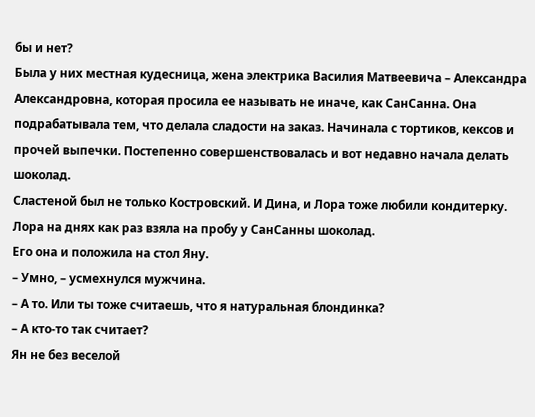бы и нет?
Была у них местная кудесница, жена электрика Василия Матвеевича – Александра Александровна, которая просила ее называть не иначе, как СанСанна. Она подрабатывала тем, что делала сладости на заказ. Начинала с тортиков, кексов и прочей выпечки. Постепенно совершенствовалась и вот недавно начала делать шоколад.
Сластеной был не только Костровский. И Дина, и Лора тоже любили кондитерку. Лора на днях как раз взяла на пробу у СанСанны шоколад.
Его она и положила на стол Яну.
– Умно, – усмехнулся мужчина.
– А то. Или ты тоже считаешь, что я натуральная блондинка?
– А кто-то так считает?
Ян не без веселой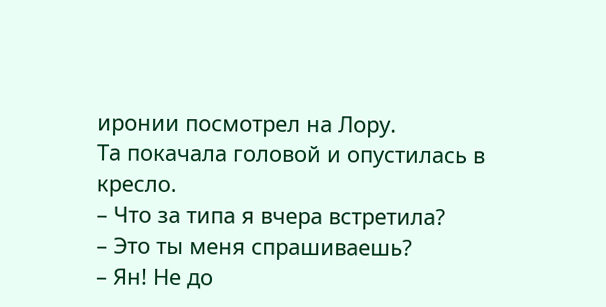иронии посмотрел на Лору.
Та покачала головой и опустилась в кресло.
– Что за типа я вчера встретила?
– Это ты меня спрашиваешь?
– Ян! Не до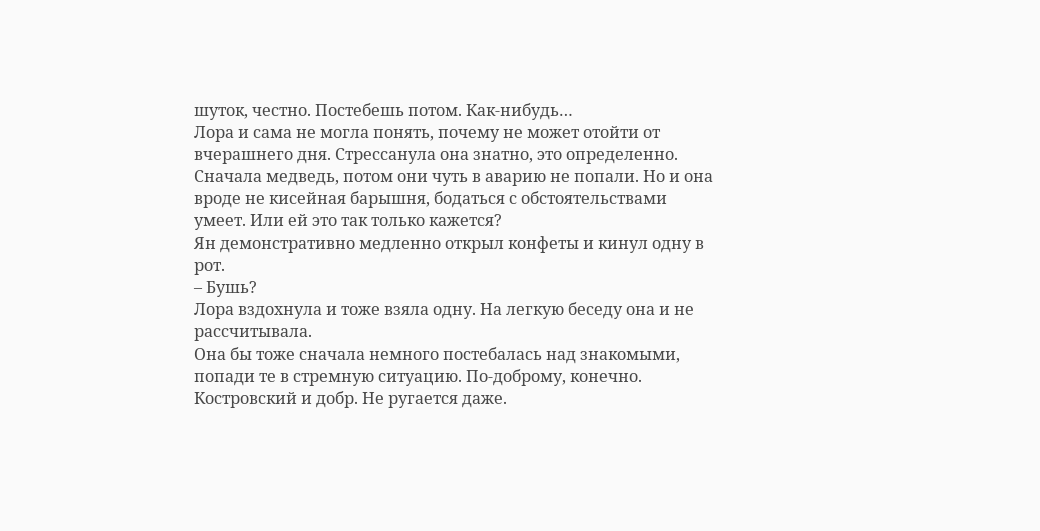шуток, честно. Постебешь потом. Как-нибудь…
Лора и сама не могла понять, почему не может отойти от вчерашнего дня. Стрессанула она знатно, это определенно. Сначала медведь, потом они чуть в аварию не попали. Но и она вроде не кисейная барышня, бодаться с обстоятельствами умеет. Или ей это так только кажется?
Ян демонстративно медленно открыл конфеты и кинул одну в рот.
– Бушь?
Лора вздохнула и тоже взяла одну. На легкую беседу она и не рассчитывала.
Она бы тоже сначала немного постебалась над знакомыми, попади те в стремную ситуацию. По-доброму, конечно.
Костровский и добр. Не ругается даже.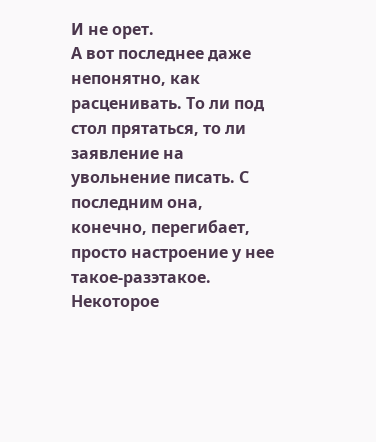И не орет.
А вот последнее даже непонятно, как расценивать. То ли под стол прятаться, то ли заявление на увольнение писать. С последним она, конечно, перегибает, просто настроение у нее такое-разэтакое.
Некоторое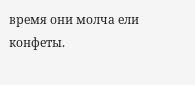время они молча ели конфеты.